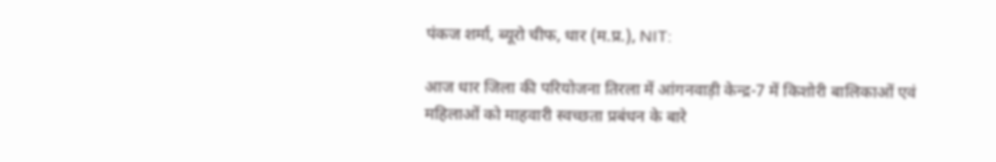पंकज शर्मा, ब्यूरो चीफ, धार (म.प्र.), NIT:

आज धार जिला की परियोजना तिरला में आंगनवाड़ी केन्द्र-7 में किशोरी बालिकाओं एवं महिलाओं को माहवारी स्वच्छता प्रबंधन के बारे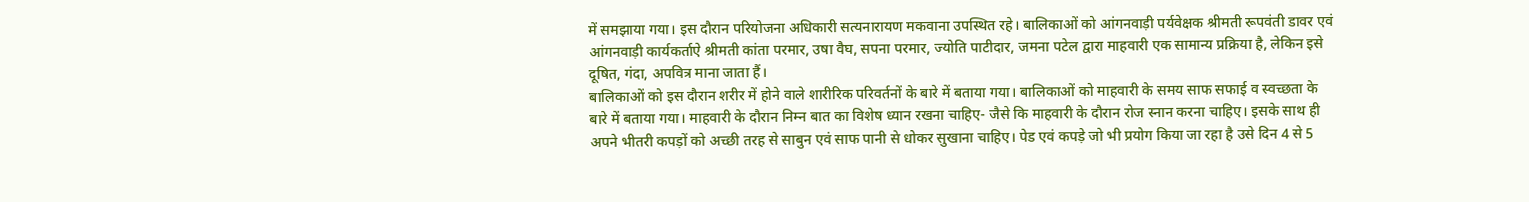में समझाया गया। इस दौरान परियोजना अधिकारी सत्यनारायण मकवाना उपस्थित रहे। बालिकाओं को आंगनवाड़ी पर्यवेक्षक श्रीमती रूपवंती डावर एवं आंगनवाड़ी कार्यकर्ताऐ श्रीमती कांता परमार, उषा वैघ, सपना परमार, ज्योति पाटीदार, जमना पटेल द्वारा माहवारी एक सामान्य प्रक्रिया है, लेकिन इसे दूषित, गंदा, अपवित्र माना जाता हैं।
बालिकाओं को इस दौरान शरीर में होने वाले शारीरिक परिवर्तनों के बारे में बताया गया। बालिकाओं को माहवारी के समय साफ सफाई व स्वच्छता के बारे में बताया गया। माहवारी के दौरान निम्न बात का विशेष ध्यान रखना चाहिए- जैसे कि माहवारी के दौरान रोज स्नान करना चाहिए। इसके साथ ही अपने भीतरी कपड़ों को अच्छी तरह से साबुन एवं साफ पानी से धोकर सुखाना चाहिए। पेड एवं कपड़े जो भी प्रयोग किया जा रहा है उसे दिन 4 से 5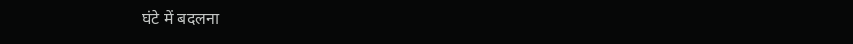घंटे में बदलना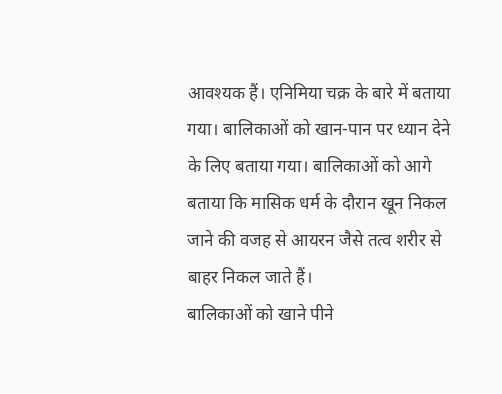आवश्यक हैं। एनिमिया चक्र के बारे में बताया गया। बालिकाओं को खान-पान पर ध्यान देने के लिए बताया गया। बालिकाओं को आगे बताया कि मासिक धर्म के दौरान खून निकल जाने की वजह से आयरन जैसे तत्व शरीर से बाहर निकल जाते हैं।
बालिकाओं को खाने पीने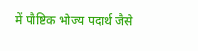में पौष्टिक भोज्य पदार्थ जैसे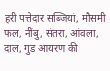हरी पत्तेदार सब्जियां, मौसमी फल, नींबु, संतरा, आंवला, दाल, गुड आयरण की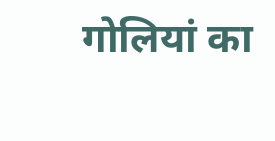गोलियां का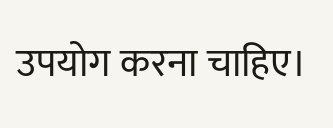उपयोग करना चाहिए।